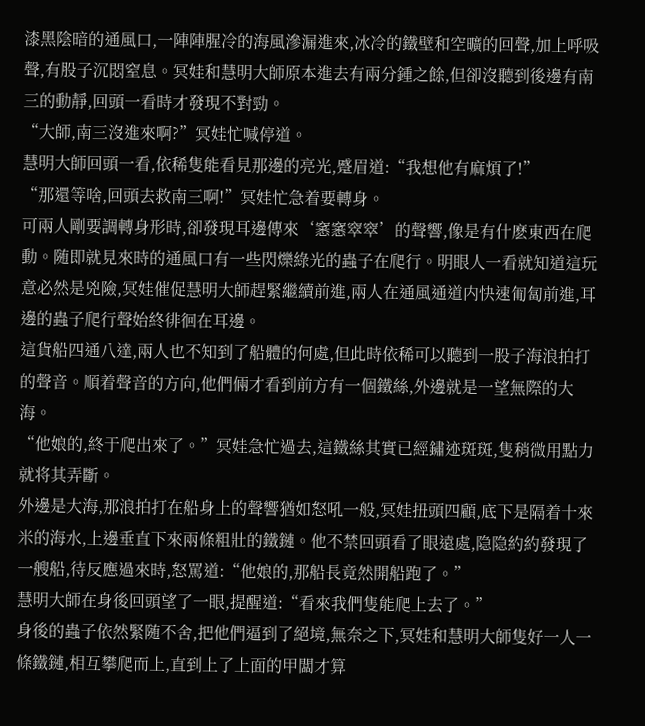漆黑陰暗的通風口,一陣陣腥冷的海風滲漏進來,冰冷的鐵壁和空曠的回聲,加上呼吸聲,有股子沉悶窒息。冥娃和慧明大師原本進去有兩分鍾之餘,但卻沒聽到後邊有南三的動靜,回頭一看時才發現不對勁。
“大師,南三沒進來啊?”冥娃忙喊停道。
慧明大師回頭一看,依稀隻能看見那邊的亮光,蹙眉道:“我想他有麻煩了!”
“那還等啥,回頭去救南三啊!”冥娃忙急着要轉身。
可兩人剛要調轉身形時,卻發現耳邊傳來‘窸窸窣窣’的聲響,像是有什麽東西在爬動。随即就見來時的通風口有一些閃爍綠光的蟲子在爬行。明眼人一看就知道這玩意必然是兇險,冥娃催促慧明大師趕緊繼續前進,兩人在通風通道内快速匍匐前進,耳邊的蟲子爬行聲始終徘徊在耳邊。
這貨船四通八達,兩人也不知到了船體的何處,但此時依稀可以聽到一股子海浪拍打的聲音。順着聲音的方向,他們倆才看到前方有一個鐵絲,外邊就是一望無際的大海。
“他娘的,終于爬出來了。”冥娃急忙過去,這鐵絲其實已經鏽迹斑斑,隻稍微用點力就将其弄斷。
外邊是大海,那浪拍打在船身上的聲響猶如怒吼一般,冥娃扭頭四顧,底下是隔着十來米的海水,上邊垂直下來兩條粗壯的鐵鏈。他不禁回頭看了眼遠處,隐隐約約發現了一艘船,待反應過來時,怒罵道:“他娘的,那船長竟然開船跑了。”
慧明大師在身後回頭望了一眼,提醒道:“看來我們隻能爬上去了。”
身後的蟲子依然緊随不舍,把他們逼到了絕境,無奈之下,冥娃和慧明大師隻好一人一條鐵鏈,相互攀爬而上,直到上了上面的甲闆才算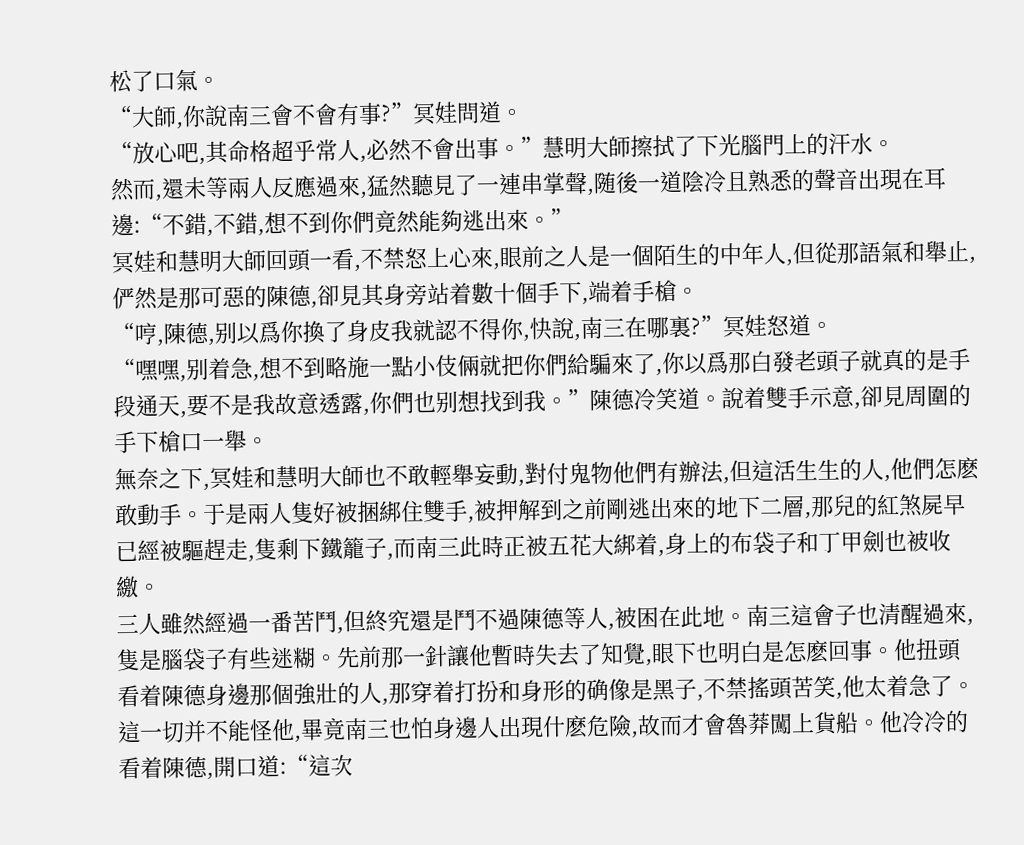松了口氣。
“大師,你說南三會不會有事?”冥娃問道。
“放心吧,其命格超乎常人,必然不會出事。”慧明大師擦拭了下光腦門上的汗水。
然而,還未等兩人反應過來,猛然聽見了一連串掌聲,随後一道陰冷且熟悉的聲音出現在耳邊:“不錯,不錯,想不到你們竟然能夠逃出來。”
冥娃和慧明大師回頭一看,不禁怒上心來,眼前之人是一個陌生的中年人,但從那語氣和舉止,俨然是那可惡的陳德,卻見其身旁站着數十個手下,端着手槍。
“哼,陳德,别以爲你換了身皮我就認不得你,快說,南三在哪裏?”冥娃怒道。
“嘿嘿,别着急,想不到略施一點小伎倆就把你們給騙來了,你以爲那白發老頭子就真的是手段通天,要不是我故意透露,你們也别想找到我。”陳德冷笑道。說着雙手示意,卻見周圍的手下槍口一舉。
無奈之下,冥娃和慧明大師也不敢輕舉妄動,對付鬼物他們有辦法,但這活生生的人,他們怎麽敢動手。于是兩人隻好被捆綁住雙手,被押解到之前剛逃出來的地下二層,那兒的紅煞屍早已經被驅趕走,隻剩下鐵籠子,而南三此時正被五花大綁着,身上的布袋子和丁甲劍也被收繳。
三人雖然經過一番苦鬥,但終究還是鬥不過陳德等人,被困在此地。南三這會子也清醒過來,隻是腦袋子有些迷糊。先前那一針讓他暫時失去了知覺,眼下也明白是怎麽回事。他扭頭看着陳德身邊那個強壯的人,那穿着打扮和身形的确像是黑子,不禁搖頭苦笑,他太着急了。
這一切并不能怪他,畢竟南三也怕身邊人出現什麽危險,故而才會魯莽闖上貨船。他冷冷的看着陳德,開口道:“這次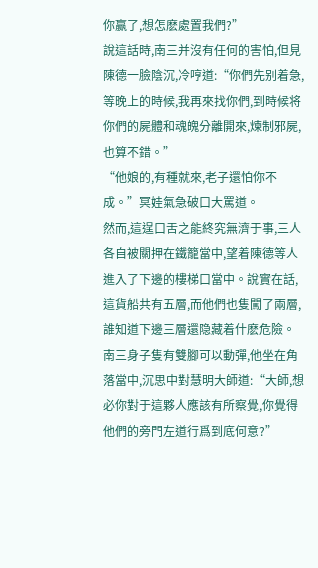你赢了,想怎麽處置我們?”
說這話時,南三并沒有任何的害怕,但見陳德一臉陰沉,冷哼道:“你們先别着急,等晚上的時候,我再來找你們,到時候将你們的屍體和魂魄分離開來,煉制邪屍,也算不錯。”
“他娘的,有種就來,老子還怕你不成。”冥娃氣急破口大罵道。
然而,這逞口舌之能終究無濟于事,三人各自被關押在鐵籠當中,望着陳德等人進入了下邊的樓梯口當中。說實在話,這貨船共有五層,而他們也隻闖了兩層,誰知道下邊三層還隐藏着什麽危險。
南三身子隻有雙腳可以動彈,他坐在角落當中,沉思中對慧明大師道:“大師,想必你對于這夥人應該有所察覺,你覺得他們的旁門左道行爲到底何意?”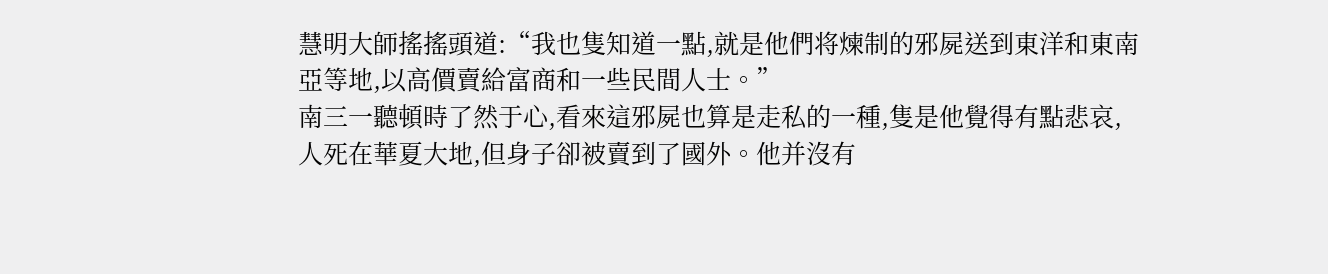慧明大師搖搖頭道:“我也隻知道一點,就是他們将煉制的邪屍送到東洋和東南亞等地,以高價賣給富商和一些民間人士。”
南三一聽頓時了然于心,看來這邪屍也算是走私的一種,隻是他覺得有點悲哀,人死在華夏大地,但身子卻被賣到了國外。他并沒有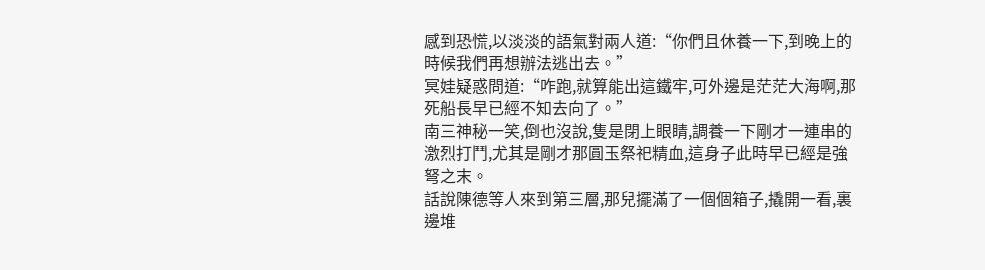感到恐慌,以淡淡的語氣對兩人道:“你們且休養一下,到晚上的時候我們再想辦法逃出去。”
冥娃疑惑問道:“咋跑,就算能出這鐵牢,可外邊是茫茫大海啊,那死船長早已經不知去向了。”
南三神秘一笑,倒也沒說,隻是閉上眼睛,調養一下剛才一連串的激烈打鬥,尤其是剛才那圓玉祭祀精血,這身子此時早已經是強弩之末。
話說陳德等人來到第三層,那兒擺滿了一個個箱子,撬開一看,裏邊堆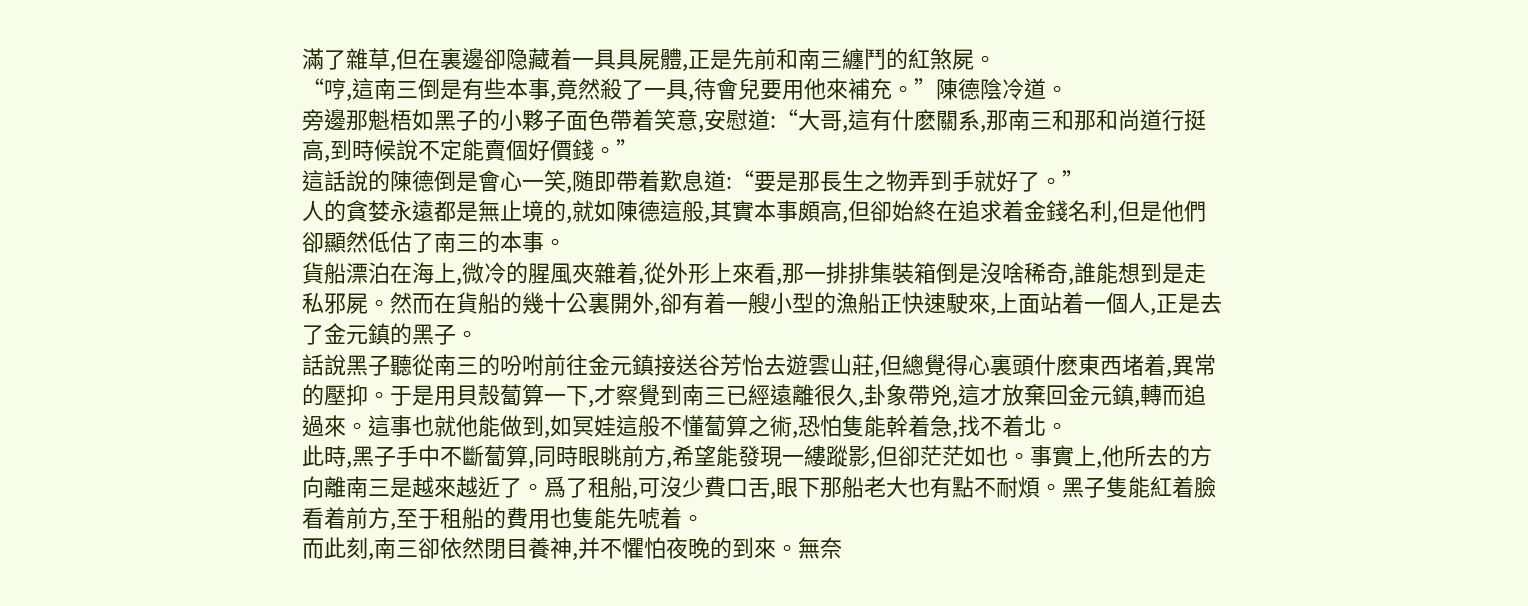滿了雜草,但在裏邊卻隐藏着一具具屍體,正是先前和南三纏鬥的紅煞屍。
“哼,這南三倒是有些本事,竟然殺了一具,待會兒要用他來補充。”陳德陰冷道。
旁邊那魁梧如黑子的小夥子面色帶着笑意,安慰道:“大哥,這有什麽關系,那南三和那和尚道行挺高,到時候說不定能賣個好價錢。”
這話說的陳德倒是會心一笑,随即帶着歎息道:“要是那長生之物弄到手就好了。”
人的貪婪永遠都是無止境的,就如陳德這般,其實本事頗高,但卻始終在追求着金錢名利,但是他們卻顯然低估了南三的本事。
貨船漂泊在海上,微冷的腥風夾雜着,從外形上來看,那一排排集裝箱倒是沒啥稀奇,誰能想到是走私邪屍。然而在貨船的幾十公裏開外,卻有着一艘小型的漁船正快速駛來,上面站着一個人,正是去了金元鎮的黑子。
話說黑子聽從南三的吩咐前往金元鎮接送谷芳怡去遊雲山莊,但總覺得心裏頭什麽東西堵着,異常的壓抑。于是用貝殼蔔算一下,才察覺到南三已經遠離很久,卦象帶兇,這才放棄回金元鎮,轉而追過來。這事也就他能做到,如冥娃這般不懂蔔算之術,恐怕隻能幹着急,找不着北。
此時,黑子手中不斷蔔算,同時眼眺前方,希望能發現一縷蹤影,但卻茫茫如也。事實上,他所去的方向離南三是越來越近了。爲了租船,可沒少費口舌,眼下那船老大也有點不耐煩。黑子隻能紅着臉看着前方,至于租船的費用也隻能先唬着。
而此刻,南三卻依然閉目養神,并不懼怕夜晚的到來。無奈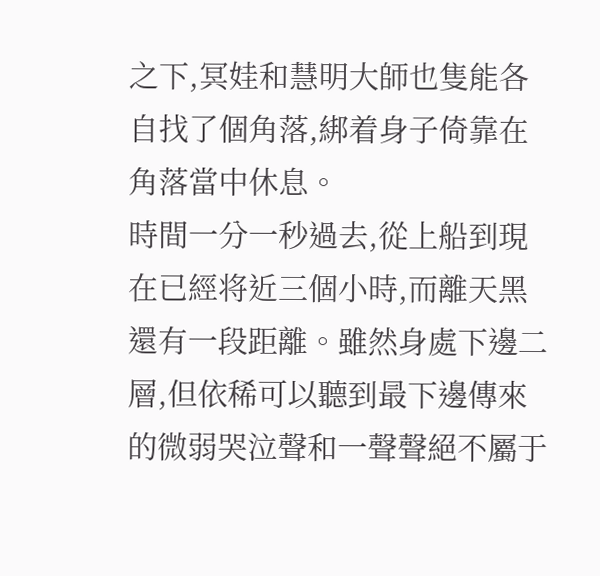之下,冥娃和慧明大師也隻能各自找了個角落,綁着身子倚靠在角落當中休息。
時間一分一秒過去,從上船到現在已經将近三個小時,而離天黑還有一段距離。雖然身處下邊二層,但依稀可以聽到最下邊傳來的微弱哭泣聲和一聲聲絕不屬于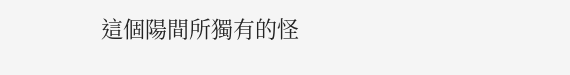這個陽間所獨有的怪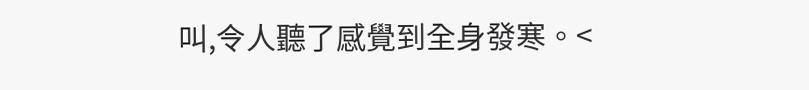叫,令人聽了感覺到全身發寒。<